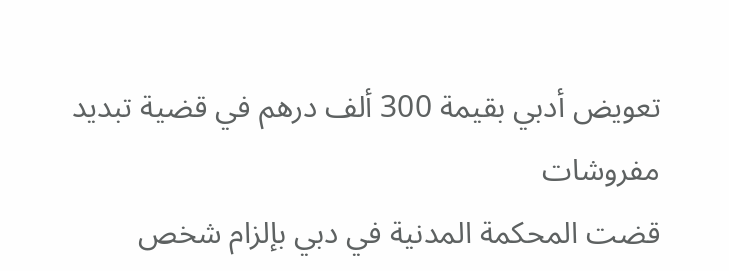تعويض أدبي بقيمة 300 ألف درهم في قضية تبديد مفروشات
قضت المحكمة المدنية في دبي بإلزام شخص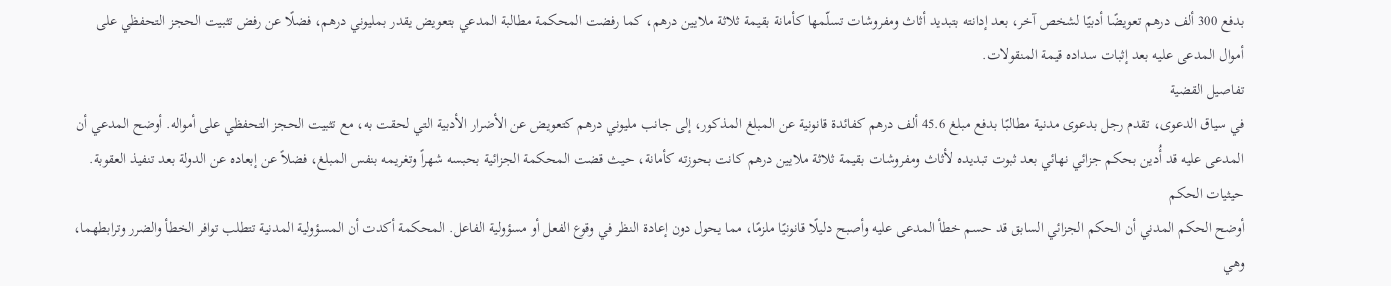بدفع 300 ألف درهم تعويضًا أدبيًا لشخص آخر، بعد إدانته بتبديد أثاث ومفروشات تسلّمها كأمانة بقيمة ثلاثة ملايين درهم، كما رفضت المحكمة مطالبة المدعي بتعويض يقدر بمليوني درهم، فضلًا عن رفض تثبيت الحجز التحفظي على أموال المدعى عليه بعد إثبات سداده قيمة المنقولات.
تفاصيل القضية
في سياق الدعوى، تقدم رجل بدعوى مدنية مطالبًا بدفع مبلغ 45.6 ألف درهم كفائدة قانونية عن المبلغ المذكور، إلى جانب مليوني درهم كتعويض عن الأضرار الأدبية التي لحقت به، مع تثبيت الحجز التحفظي على أمواله. أوضح المدعي أن المدعى عليه قد أُدين بحكم جزائي نهائي بعد ثبوت تبديده لأثاث ومفروشات بقيمة ثلاثة ملايين درهم كانت بحوزته كأمانة، حيث قضت المحكمة الجزائية بحبسه شهراً وتغريمه بنفس المبلغ، فضلاً عن إبعاده عن الدولة بعد تنفيذ العقوبة.
حيثيات الحكم
أوضح الحكم المدني أن الحكم الجزائي السابق قد حسم خطأ المدعى عليه وأصبح دليلًا قانونيًا ملزمًا، مما يحول دون إعادة النظر في وقوع الفعل أو مسؤولية الفاعل. المحكمة أكدت أن المسؤولية المدنية تتطلب توافر الخطأ والضرر وترابطهما، وهي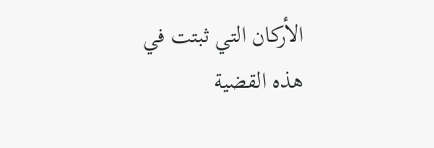الأركان التي ثبتت في هذه القضية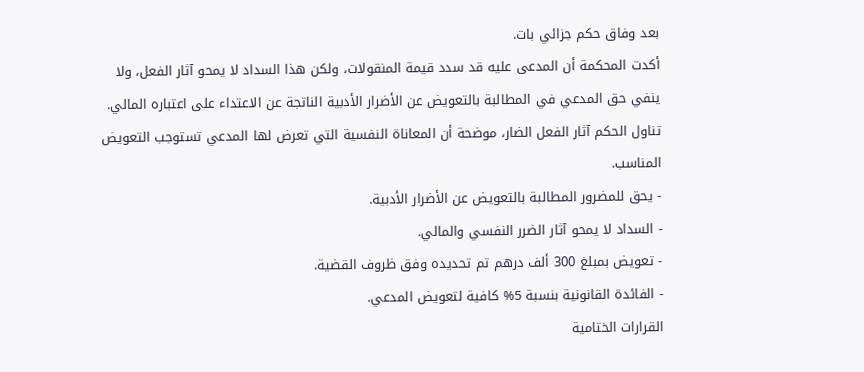بعد وفاق حكم جزائي بات.
أكدت المحكمة أن المدعى عليه قد سدد قيمة المنقولات، ولكن هذا السداد لا يمحو آثار الفعل، ولا ينفي حق المدعي في المطالبة بالتعويض عن الأضرار الأدبية الناتجة عن الاعتداء على اعتباره المالي. تناول الحكم آثار الفعل الضار، موضحة أن المعاناة النفسية التي تعرض لها المدعي تستوجب التعويض المناسب.
- يحق للمضرور المطالبة بالتعويض عن الأضرار الأدبية.
- السداد لا يمحو آثار الضرر النفسي والمالي.
- تعويض بمبلغ 300 ألف درهم تم تحديده وفق ظروف القضية.
- الفائدة القانونية بنسبة 5% كافية لتعويض المدعي.
القرارات الختامية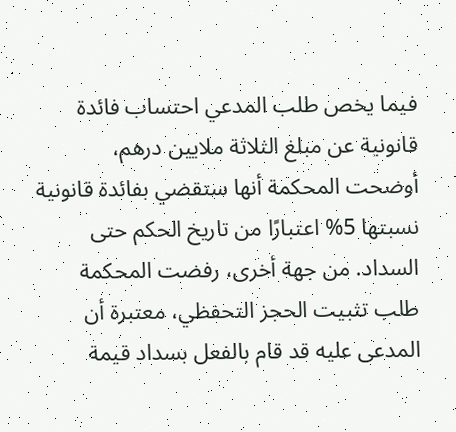فيما يخص طلب المدعي احتساب فائدة قانونية عن مبلغ الثلاثة ملايين درهم، أوضحت المحكمة أنها ستقضي بفائدة قانونية نسبتها 5% اعتبارًا من تاريخ الحكم حتى السداد. من جهة أخرى، رفضت المحكمة طلب تثبيت الحجز التحفظي، معتبرة أن المدعى عليه قد قام بالفعل بسداد قيمة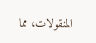المنقولات، مما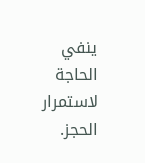ينفي الحاجة لاستمرار الحجز.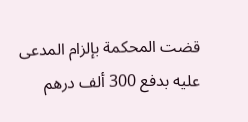قضت المحكمة بإلزام المدعى عليه بدفع 300 ألف درهم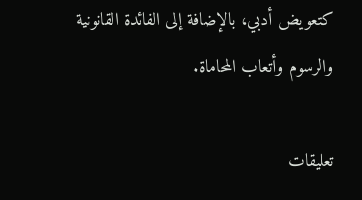كتعويض أدبي، بالإضافة إلى الفائدة القانونية والرسوم وأتعاب المحاماة.

تعليقات